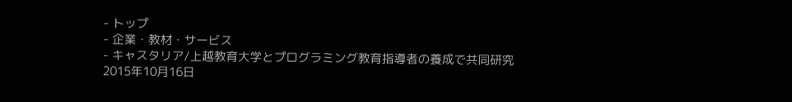- トップ
- 企業・教材・サービス
- キャスタリア/上越教育大学とプログラミング教育指導者の養成で共同研究
2015年10月16日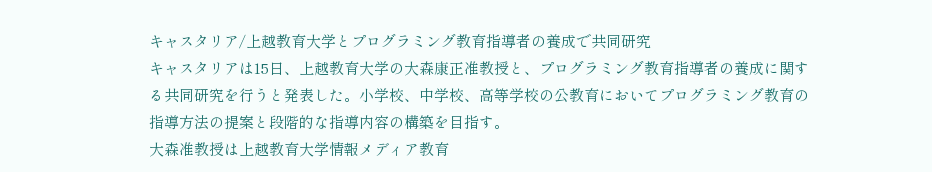キャスタリア/上越教育大学とプログラミング教育指導者の養成で共同研究
キャスタリアは15日、上越教育大学の大森康正准教授と、プログラミング教育指導者の養成に関する共同研究を行うと発表した。小学校、中学校、高等学校の公教育においてプログラミング教育の指導方法の提案と段階的な指導内容の構築を目指す。
大森准教授は上越教育大学情報メディア教育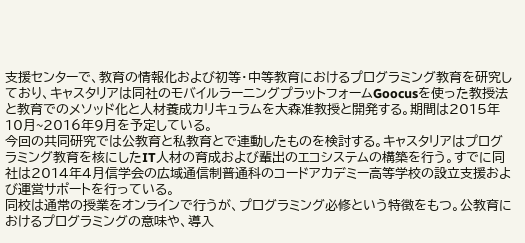支援センターで、教育の情報化および初等・中等教育におけるプログラミング教育を研究しており、キャスタリアは同社のモバイルラーニングプラットフォームGoocusを使った教授法と教育でのメソッド化と人材養成カリキュラムを大森准教授と開発する。期間は2015年10月~2016年9月を予定している。
今回の共同研究では公教育と私教育とで連動したものを検討する。キャスタリアはプログラミング教育を核にしたIT人材の育成および輩出のエコシステムの構築を行う。すでに同社は2014年4月信学会の広域通信制普通科のコードアカデミー高等学校の設立支援および運営サポートを行っている。
同校は通常の授業をオンラインで行うが、プログラミング必修という特徴をもつ。公教育におけるプログラミングの意味や、導入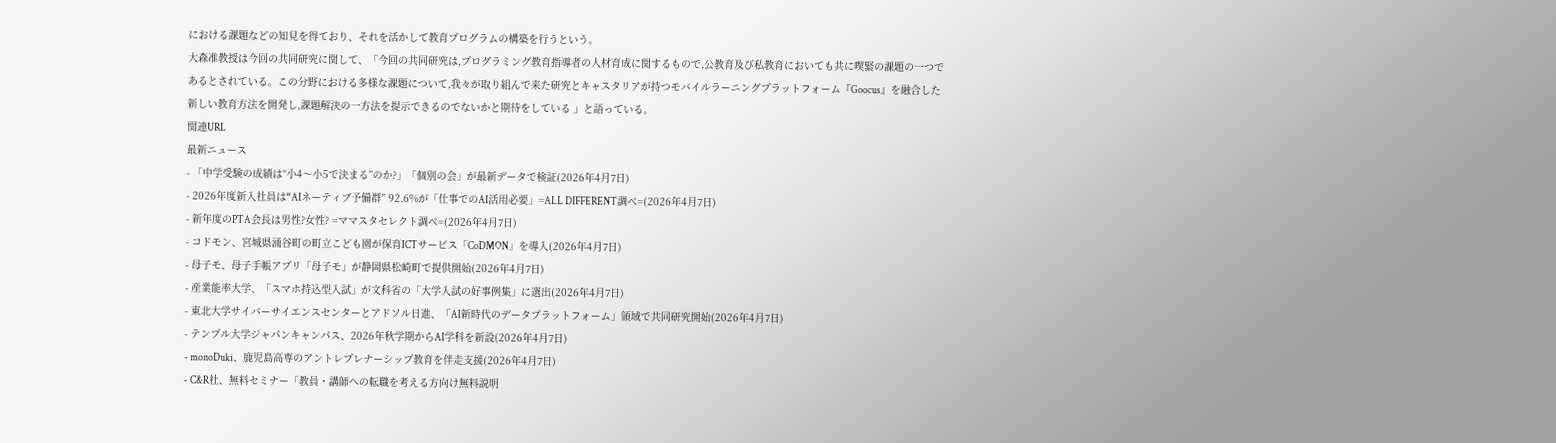における課題などの知見を得ており、それを活かして教育プログラムの構築を行うという。
大森准教授は今回の共同研究に関して、「今回の共同研究は,プログラミング教育指導者の人材育成に関するもので,公教育及び私教育においても共に喫緊の課題の一つであるとされている。この分野における多様な課題について,我々が取り組んで来た研究とキャスタリアが持つモバイルラーニングプラットフォーム『Goocus』を融合した新しい教育方法を開発し,課題解決の一方法を提示できるのでないかと期待をしている 」と語っている。
関連URL
最新ニュース
- 「中学受験の成績は“小4〜小5で決まる”のか?」「個別の会」が最新データで検証(2026年4月7日)
- 2026年度新入社員は“AIネーティブ予備群” 92.6%が「仕事でのAI活用必要」=ALL DIFFERENT調べ=(2026年4月7日)
- 新年度のPTA会長は男性?女性? =ママスタセレクト調べ=(2026年4月7日)
- コドモン、宮城県涌谷町の町立こども園が保育ICTサービス「CoDMON」を導入(2026年4月7日)
- 母子モ、母子手帳アプリ「母子モ」が静岡県松崎町で提供開始(2026年4月7日)
- 産業能率大学、「スマホ持込型入試」が文科省の「大学入試の好事例集」に選出(2026年4月7日)
- 東北大学サイバーサイエンスセンターとアドソル日進、「AI新時代のデータプラットフォーム」領域で共同研究開始(2026年4月7日)
- テンプル大学ジャパンキャンパス、2026年秋学期からAI学科を新設(2026年4月7日)
- monoDuki、鹿児島高専のアントレプレナーシップ教育を伴走支援(2026年4月7日)
- C&R社、無料セミナー「教員・講師への転職を考える方向け無料説明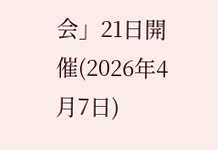会」21日開催(2026年4月7日)